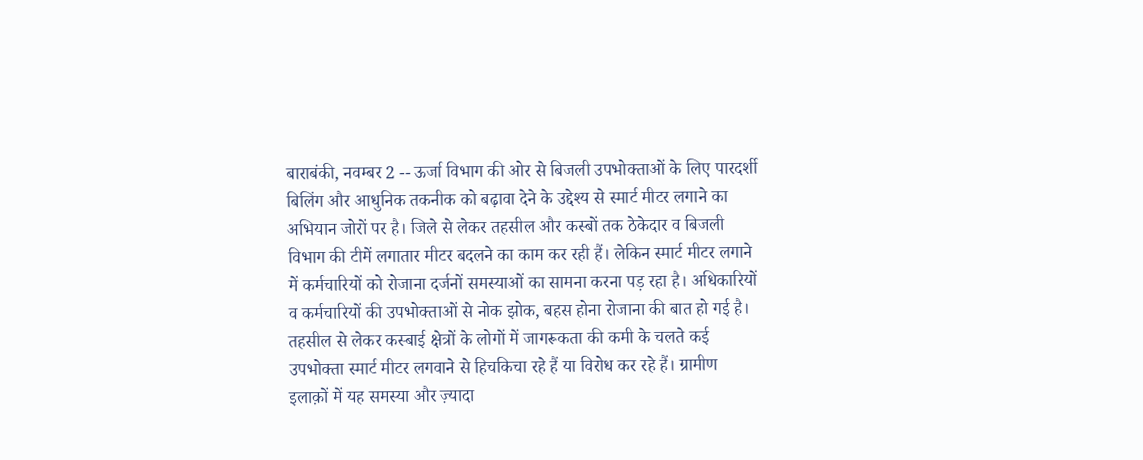बाराबंकी, नवम्बर 2 -- ऊर्जा विभाग की ओर से बिजली उपभोक्ताओं के लिए पारदर्शी बिलिंग और आधुनिक तकनीक को बढ़ावा देने के उद्देश्य से स्मार्ट मीटर लगाने का अभियान जोरों पर है। जिले से लेकर तहसील और कस्बों तक ठेकेदार व बिजली विभाग की टीमें लगातार मीटर बदलने का काम कर रही हैं। लेकिन स्मार्ट मीटर लगाने में कर्मचारियों को रोजाना दर्जनों समस्याओं का सामना करना पड़ रहा है। अधिकारियों व कर्मचारियों की उपभोक्ताओं से नोक झोक, बहस होना रोजाना की बात हो गई है। तहसील से लेकर कस्बाई क्षेत्रों के लोगों में जागरूकता की कमी के चलते कई उपभोक्ता स्मार्ट मीटर लगवाने से हिचकिचा रहे हैं या विरोध कर रहे हैं। ग्रामीण इलाक़ों में यह समस्या और ज़्यादा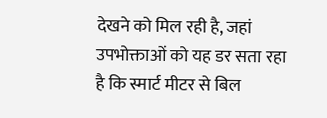देखने को मिल रही है, जहां उपभोक्ताओं को यह डर सता रहा है कि स्मार्ट मीटर से बिल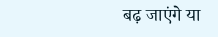बढ़ जाएंगे या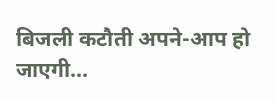बिजली कटौती अपने-आप हो जाएगी...